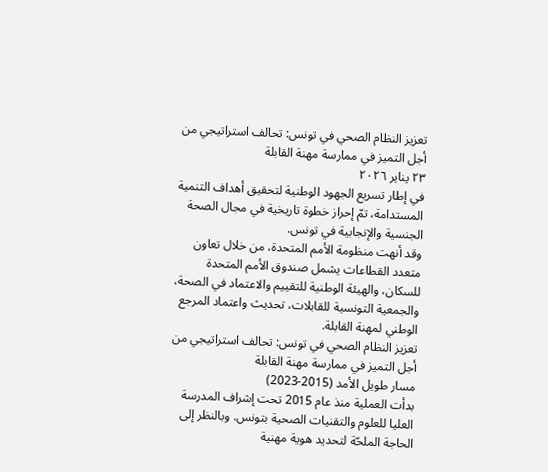تعزيز النظام الصحي في تونس: تحالف استراتيجي من أجل التميز في ممارسة مهنة القابلة
٢٣ يناير ٢٠٢٦
في إطار تسريع الجهود الوطنية لتحقيق أهداف التنمية المستدامة، تمّ إحراز خطوة تاريخية في مجال الصحة الجنسية والإنجابية في تونس.
وقد أنهت منظومة الأمم المتحدة، من خلال تعاون متعدد القطاعات يشمل صندوق الأمم المتحدة للسكان، والهيئة الوطنية للتقييم والاعتماد في الصحة، والجمعية التونسية للقابلات، تحديث واعتماد المرجع الوطني لمهنة القابلة.
تعزيز النظام الصحي في تونس: تحالف استراتيجي من أجل التميز في ممارسة مهنة القابلة
مسار طويل الأمد (2015-2023)
بدأت العملية منذ عام 2015 تحت إشراف المدرسة العليا للعلوم والتقنيات الصحية بتونس. وبالنظر إلى الحاجة الملحّة لتحديد هوية مهنية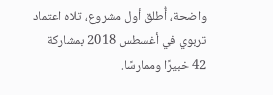واضحة، أُطلق أول مشروع، تلاه اعتماد تربوي في أغسطس 2018 بمشاركة 42 خبيرًا وممارسًا.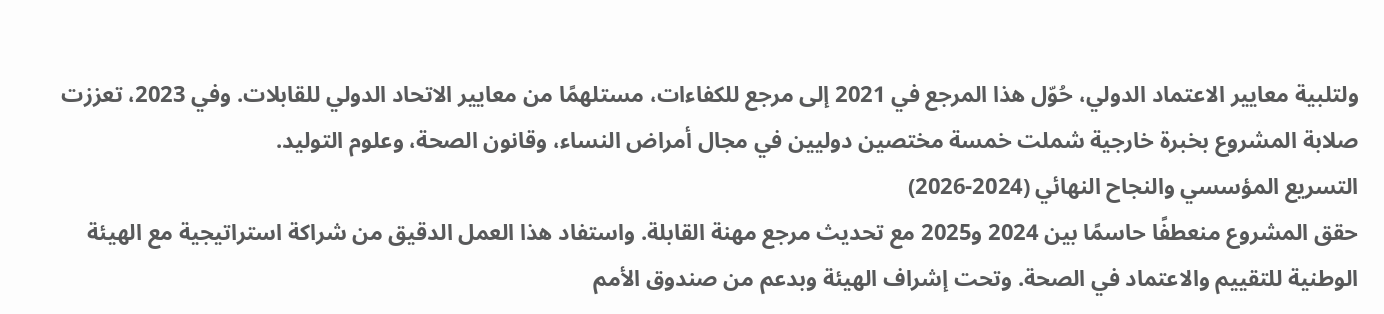ولتلبية معايير الاعتماد الدولي، حُوّل هذا المرجع في 2021 إلى مرجع للكفاءات، مستلهمًا من معايير الاتحاد الدولي للقابلات. وفي 2023، تعززت صلابة المشروع بخبرة خارجية شملت خمسة مختصين دوليين في مجال أمراض النساء، وقانون الصحة، وعلوم التوليد.
التسريع المؤسسي والنجاح النهائي (2024-2026)
حقق المشروع منعطفًا حاسمًا بين 2024 و2025 مع تحديث مرجع مهنة القابلة. واستفاد هذا العمل الدقيق من شراكة استراتيجية مع الهيئة الوطنية للتقييم والاعتماد في الصحة. وتحت إشراف الهيئة وبدعم من صندوق الأمم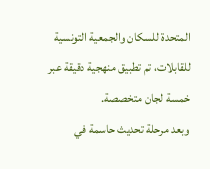المتحدة للسكان والجمعية التونسية للقابلات، تم تطبيق منهجية دقيقة عبر خمسة لجان متخصصة.
وبعد مرحلة تحديث حاسمة في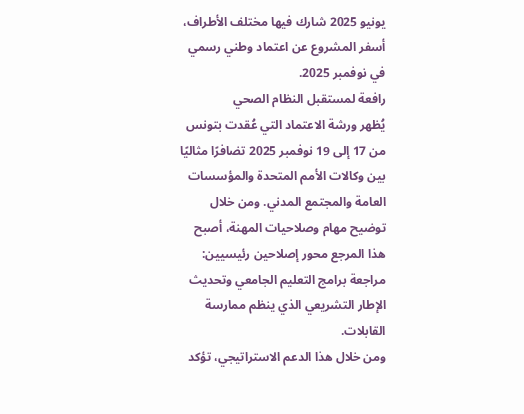يونيو 2025 شارك فيها مختلف الأطراف، أسفر المشروع عن اعتماد وطني رسمي في نوفمبر 2025.
رافعة لمستقبل النظام الصحي
يُظهر ورشة الاعتماد التي عُقدت بتونس من 17 إلى 19 نوفمبر 2025 تضافرًا مثاليًا بين وكالات الأمم المتحدة والمؤسسات العامة والمجتمع المدني. ومن خلال توضيح مهام وصلاحيات المهنة، أصبح هذا المرجع محور إصلاحين رئيسيين: مراجعة برامج التعليم الجامعي وتحديث الإطار التشريعي الذي ينظم ممارسة القابلات.
ومن خلال هذا الدعم الاستراتيجي، تؤكد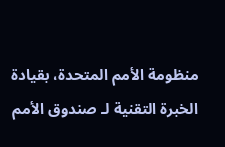منظومة الأمم المتحدة، بقيادة الخبرة التقنية لـ صندوق الأمم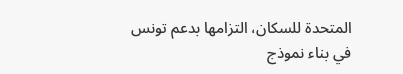المتحدة للسكان، التزامها بدعم تونس في بناء نموذج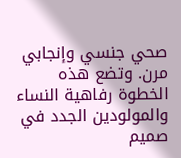صحي جنسي وإنجابي مرن. وتضع هذه الخطوة رفاهية النساء والمولودين الجدد في صميم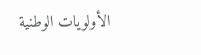الأولويات الوطنية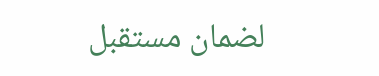لضمان مستقبل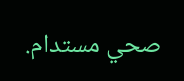صحي مستدام.